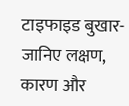टाइफाइड बुखार-जानिए लक्षण, कारण और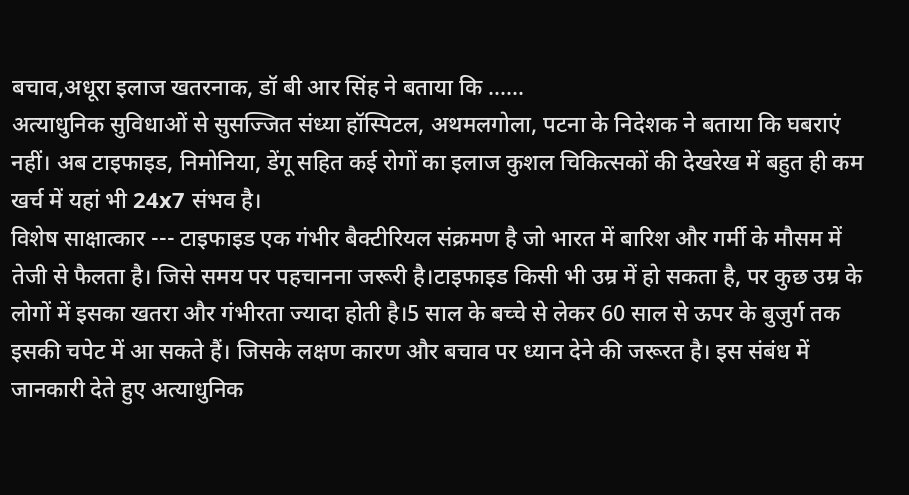बचाव,अधूरा इलाज खतरनाक, डॉ बी आर सिंह ने बताया कि ......
अत्याधुनिक सुविधाओं से सुसज्जित संध्या हॉस्पिटल, अथमलगोला, पटना के निदेशक ने बताया कि घबराएं नहीं। अब टाइफाइड, निमोनिया, डेंगू सहित कई रोगों का इलाज कुशल चिकित्सकों की देखरेख में बहुत ही कम खर्च में यहां भी 24x7 संभव है।
विशेष साक्षात्कार --- टाइफाइड एक गंभीर बैक्टीरियल संक्रमण है जो भारत में बारिश और गर्मी के मौसम में तेजी से फैलता है। जिसे समय पर पहचानना जरूरी है।टाइफाइड किसी भी उम्र में हो सकता है, पर कुछ उम्र के लोगों में इसका खतरा और गंभीरता ज्यादा होती है।5 साल के बच्चे से लेकर 60 साल से ऊपर के बुजुर्ग तक इसकी चपेट में आ सकते हैं। जिसके लक्षण कारण और बचाव पर ध्यान देने की जरूरत है। इस संबंध में जानकारी देते हुए अत्याधुनिक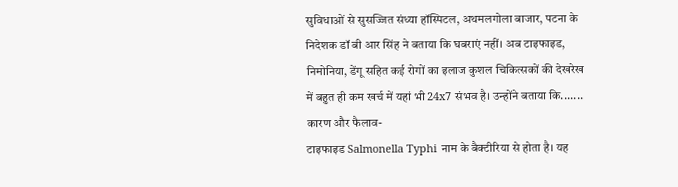सुविधाओं से सुसज्जित संध्या हॉस्पिटल, अथमलगोला बाजार, पटना के निदेशक डॉ बी आर सिंह ने बताया कि घबराएं नहीं। अब टाइफाइड, निमोनिया, डेंगू सहित कई रोगों का इलाज कुशल चिकित्सकों की देखरेख में बहुत ही कम खर्च में यहां भी 24x7 संभव है। उन्होंने बताया कि.......
कारण और फैलाव-
टाइफाइड Salmonella Typhi नाम के बैक्टीरिया से होता है। यह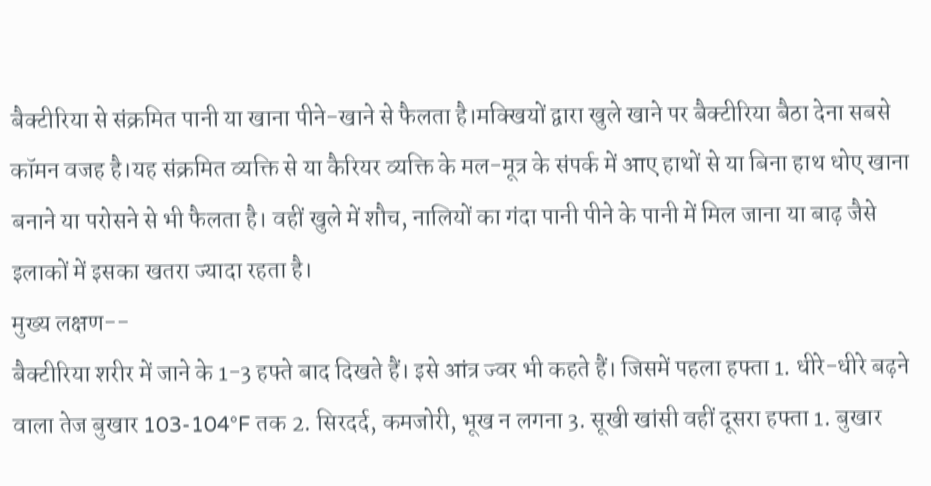बैक्टीरिया से संक्रमित पानी या खाना पीने-खाने से फैलता है।मक्खियों द्वारा खुले खाने पर बैक्टीरिया बैठा देना सबसे कॉमन वजह है।यह संक्रमित व्यक्ति से या कैरियर व्यक्ति के मल-मूत्र के संपर्क में आए हाथों से या बिना हाथ धोए खाना बनाने या परोसने से भी फैलता है। वहीं खुले में शौच, नालियों का गंदा पानी पीने के पानी में मिल जाना या बाढ़ जैसे इलाकों में इसका खतरा ज्यादा रहता है।
मुख्य लक्षण--
बैक्टीरिया शरीर में जाने के 1-3 हफ्ते बाद दिखते हैं। इसे आंत्र ज्वर भी कहते हैं। जिसमें पहला हफ्ता 1. धीरे-धीरे बढ़ने वाला तेज बुखार 103-104°F तक 2. सिरदर्द, कमजोरी, भूख न लगना 3. सूखी खांसी वहीं दूसरा हफ्ता 1. बुखार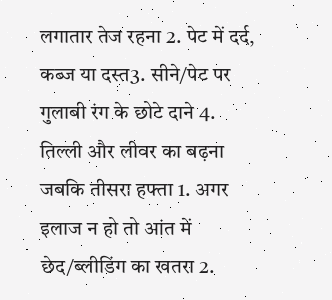लगातार तेज रहना 2. पेट में दर्द, कब्ज या दस्त3. सीने/पेट पर गुलाबी रंग के छोटे दाने 4. तिल्ली और लीवर का बढ़ना जबकि तीसरा हफ्ता 1. अगर इलाज न हो तो आंत में छेद/ब्लीडिंग का खतरा 2.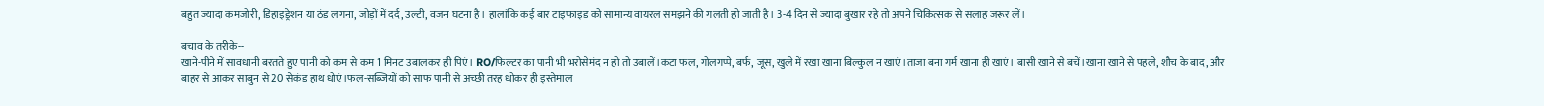बहुत ज्यादा कमजोरी, डिहाइड्रेशन या ठंड लगना, जोड़ों में दर्द, उल्टी, वजन घटना है। हालांकि कई बार टाइफाइड को सामान्य वायरल समझने की गलती हो जाती है। 3-4 दिन से ज्यादा बुखार रहे तो अपने चिकित्सक से सलाह जरूर लें।

बचाव के तरीके--
खाने-पीने में सावधानी बरतते हुए पानी को कम से कम 1 मिनट उबालकर ही पिएं। RO/फिल्टर का पानी भी भरोसेमंद न हो तो उबालें।कटा फल, गोलगप्पे, बर्फ, जूस, खुले में रखा खाना बिल्कुल न खाएं।ताजा बना गर्म खाना ही खाएं। बासी खाने से बचें।खाना खाने से पहले, शौच के बाद, और बाहर से आकर साबुन से 20 सेकंड हाथ धोएं।फल-सब्जियों को साफ पानी से अच्छी तरह धोकर ही इस्तेमाल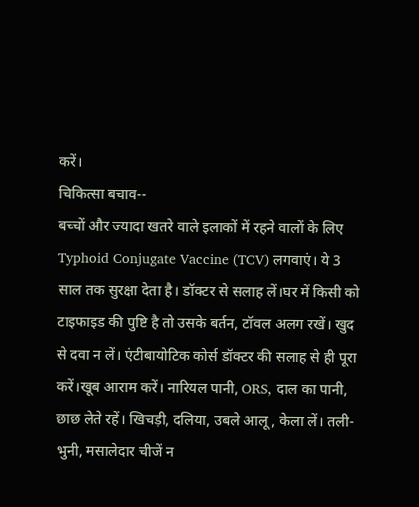करें।
चिकित्सा बचाव--
बच्चों और ज्यादा खतरे वाले इलाकों में रहने वालों के लिए Typhoid Conjugate Vaccine (TCV) लगवाएं। ये 3 साल तक सुरक्षा देता है। डॉक्टर से सलाह लें।घर में किसी को टाइफाइड की पुष्टि है तो उसके बर्तन, टॉवल अलग रखें। खुद से दवा न लें। एंटीबायोटिक कोर्स डॉक्टर की सलाह से ही पूरा करें।खूब आराम करें। नारियल पानी, ORS, दाल का पानी, छाछ लेते रहें। खिचड़ी, दलिया, उबले आलू, केला लें। तली-भुनी, मसालेदार चीजें न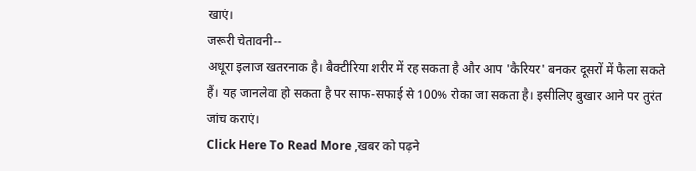खाएं।
जरूरी चेतावनी--
अधूरा इलाज खतरनाक है। बैक्टीरिया शरीर में रह सकता है और आप 'कैरियर' बनकर दूसरों में फैला सकते हैं। यह जानलेवा हो सकता है पर साफ-सफाई से 100% रोका जा सकता है। इसीलिए बुखार आने पर तुरंत जांच कराएं।
Click Here To Read More ,खबर को पढ़ने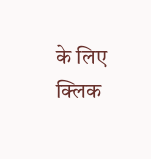के लिए क्लिक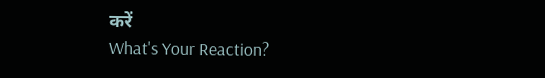करें
What's Your Reaction?